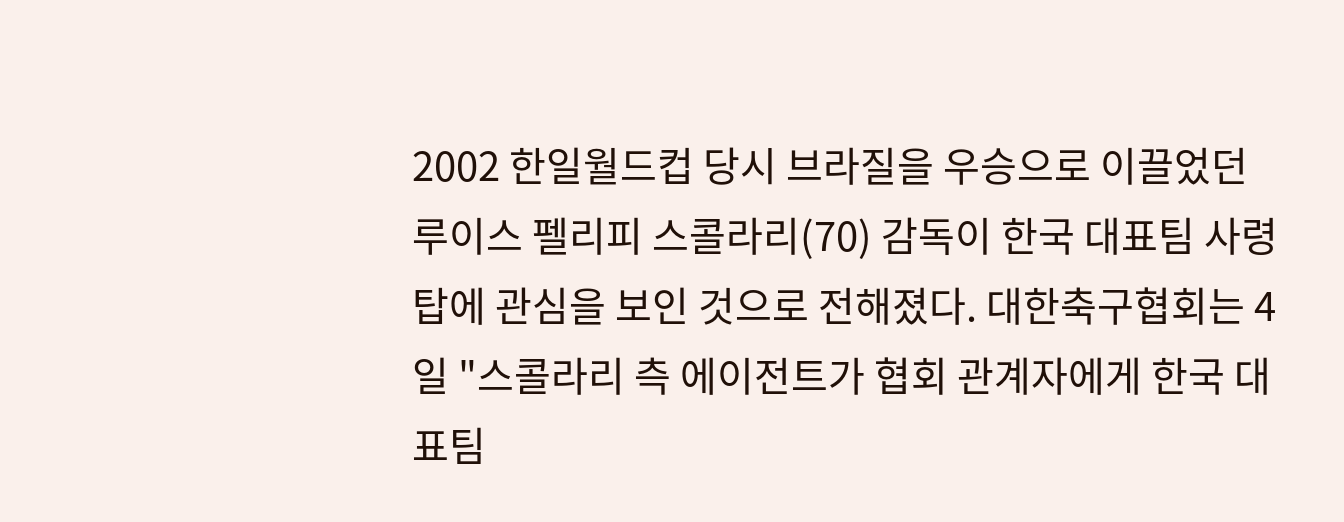2002 한일월드컵 당시 브라질을 우승으로 이끌었던 루이스 펠리피 스콜라리(70) 감독이 한국 대표팀 사령탑에 관심을 보인 것으로 전해졌다. 대한축구협회는 4일 "스콜라리 측 에이전트가 협회 관계자에게 한국 대표팀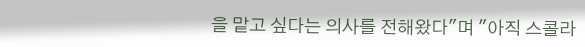을 맡고 싶다는 의사를 전해왔다"며 "아직 스콜라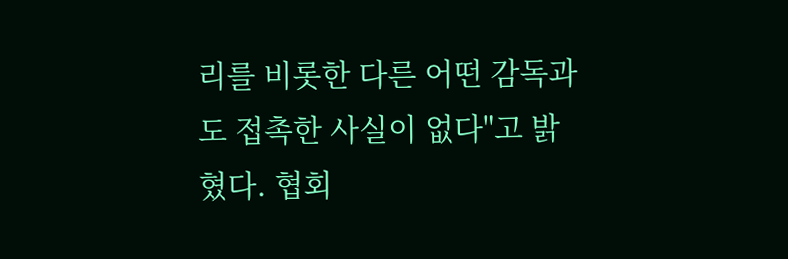리를 비롯한 다른 어떤 감독과도 접촉한 사실이 없다"고 밝혔다. 협회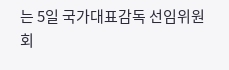는 5일 국가대표감독 선임위원회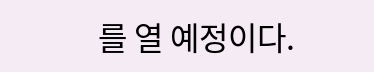를 열 예정이다.